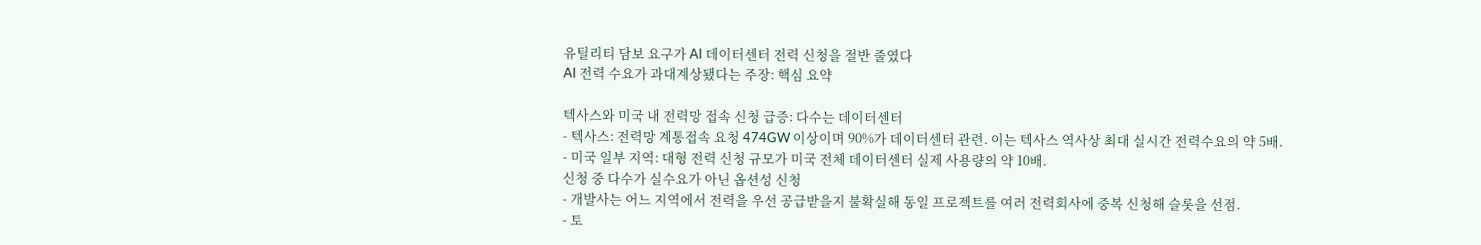유틸리티 담보 요구가 AI 데이터센터 전력 신청을 절반 줄였다
AI 전력 수요가 과대계상됐다는 주장: 핵심 요약

텍사스와 미국 내 전력망 접속 신청 급증: 다수는 데이터센터
- 텍사스: 전력망 계통접속 요청 474GW 이상이며 90%가 데이터센터 관련. 이는 텍사스 역사상 최대 실시간 전력수요의 약 5배.
- 미국 일부 지역: 대형 전력 신청 규모가 미국 전체 데이터센터 실제 사용량의 약 10배.
신청 중 다수가 실수요가 아닌 옵션성 신청
- 개발사는 어느 지역에서 전력을 우선 공급받을지 불확실해 동일 프로젝트를 여러 전력회사에 중복 신청해 슬롯을 선점.
- 토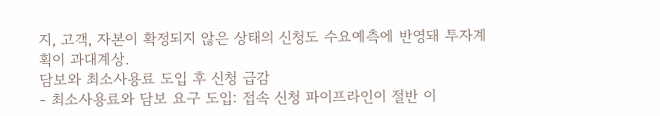지, 고객, 자본이 확정되지 않은 상태의 신청도 수요예측에 반영돼 투자계획이 과대계상.
담보와 최소사용료 도입 후 신청 급감
- 최소사용료와 담보 요구 도입: 접속 신청 파이프라인이 절반 이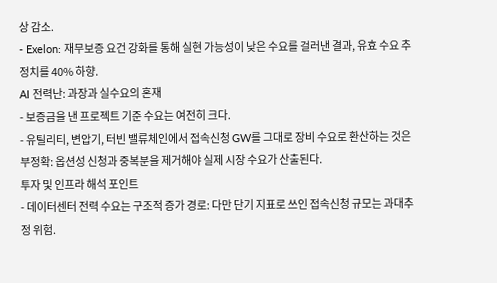상 감소.
- Exelon: 재무보증 요건 강화를 통해 실현 가능성이 낮은 수요를 걸러낸 결과, 유효 수요 추정치를 40% 하향.
AI 전력난: 과장과 실수요의 혼재
- 보증금을 낸 프로젝트 기준 수요는 여전히 크다.
- 유틸리티, 변압기, 터빈 밸류체인에서 접속신청 GW를 그대로 장비 수요로 환산하는 것은 부정확: 옵션성 신청과 중복분을 제거해야 실제 시장 수요가 산출된다.
투자 및 인프라 해석 포인트
- 데이터센터 전력 수요는 구조적 증가 경로: 다만 단기 지표로 쓰인 접속신청 규모는 과대추정 위험.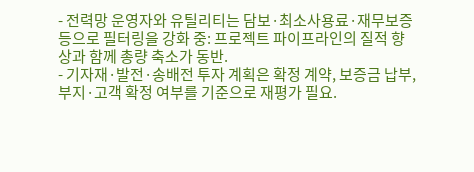- 전력망 운영자와 유틸리티는 담보·최소사용료·재무보증 등으로 필터링을 강화 중: 프로젝트 파이프라인의 질적 향상과 함께 총량 축소가 동반.
- 기자재·발전·송배전 투자 계획은 확정 계약, 보증금 납부, 부지·고객 확정 여부를 기준으로 재평가 필요.